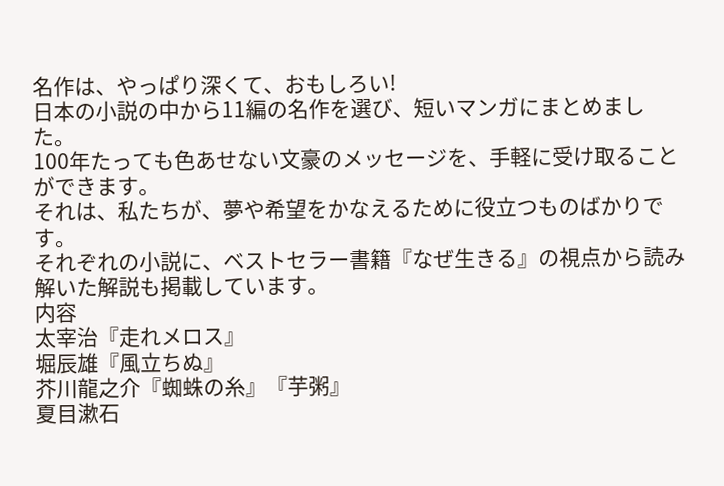名作は、やっぱり深くて、おもしろい!
日本の小説の中から11編の名作を選び、短いマンガにまとめました。
100年たっても色あせない文豪のメッセージを、手軽に受け取ることができます。
それは、私たちが、夢や希望をかなえるために役立つものばかりです。
それぞれの小説に、ベストセラー書籍『なぜ生きる』の視点から読み解いた解説も掲載しています。
内容
太宰治『走れメロス』
堀辰雄『風立ちぬ』
芥川龍之介『蜘蛛の糸』『芋粥』
夏目漱石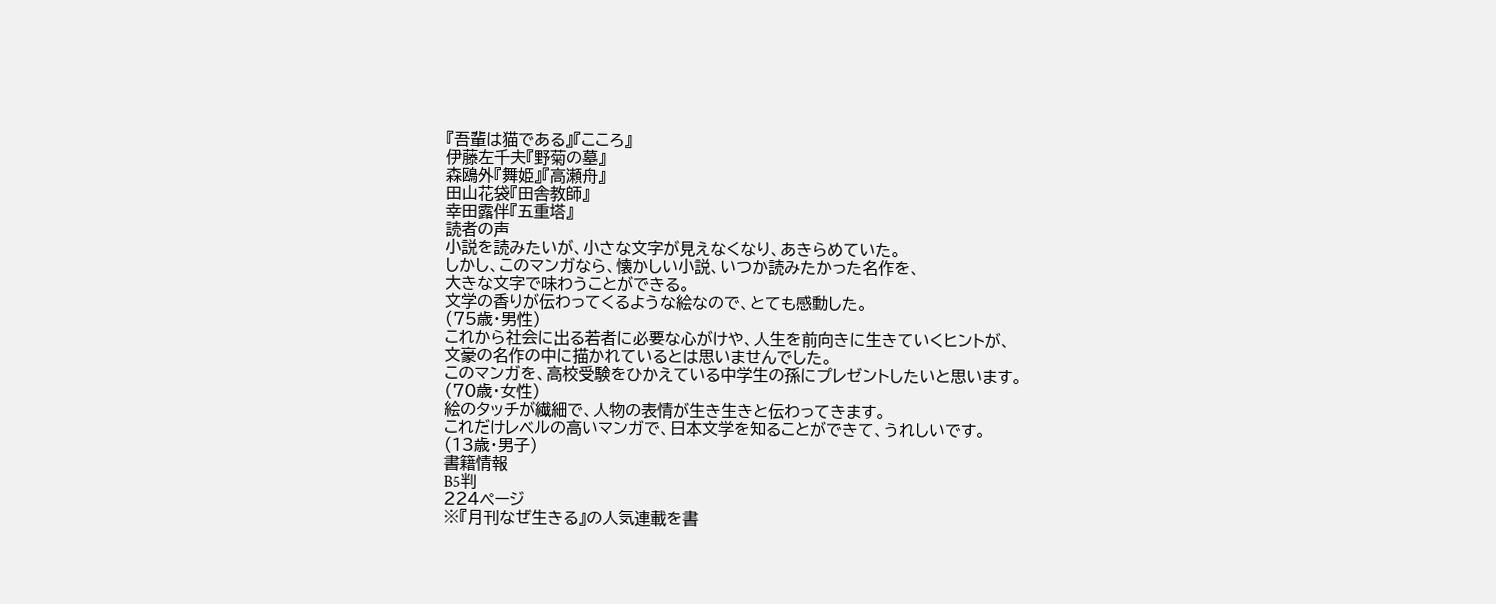『吾輩は猫である』『こころ』
伊藤左千夫『野菊の墓』
森鴎外『舞姫』『高瀬舟』
田山花袋『田舎教師』
幸田露伴『五重塔』
読者の声
小説を読みたいが、小さな文字が見えなくなり、あきらめていた。
しかし、このマンガなら、懐かしい小説、いつか読みたかった名作を、
大きな文字で味わうことができる。
文学の香りが伝わってくるような絵なので、とても感動した。
(75歳・男性)
これから社会に出る若者に必要な心がけや、人生を前向きに生きていくヒントが、
文豪の名作の中に描かれているとは思いませんでした。
このマンガを、高校受験をひかえている中学生の孫にプレゼントしたいと思います。
(70歳・女性)
絵のタッチが繊細で、人物の表情が生き生きと伝わってきます。
これだけレベルの高いマンガで、日本文学を知ることができて、うれしいです。
(13歳・男子)
書籍情報
B5判
224ページ
※『月刊なぜ生きる』の人気連載を書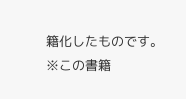籍化したものです。
※この書籍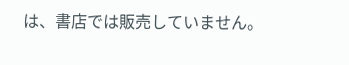は、書店では販売していません。